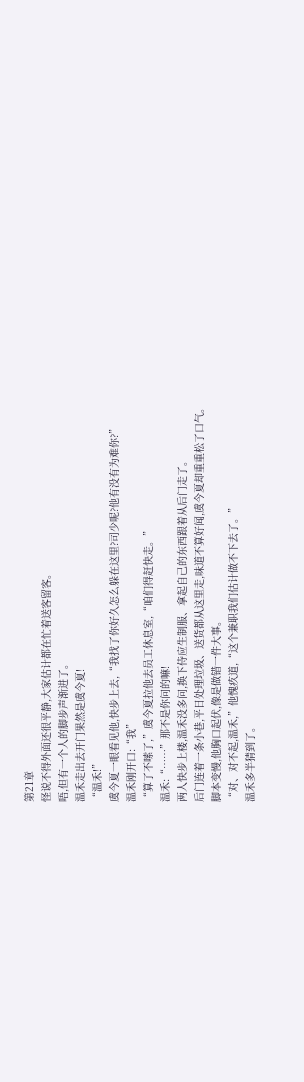第21章
怪说不得外面还很平静,大家估计都在忙着送客留客。
唔,但有一个人的脚步声渐进了。
温禾走出去开门果然是虞今夏!
“温禾!”
虞今夏一眼看见他,快步上去,“我找了你好久怎么躲在这里?司少呢?他有没有为难你?”
温禾刚开口:“我”
“算了不嗦了,”虞今夏拉他去员工休息室,“咱们得赶快走。”
温禾:“……”那不是你问的嘛!
两人快步上楼,温禾没多问,换下侍应生制服、拿起自己的东西跟着从后门走了。
后门连着一条小巷,平日处理垃圾、送货都从这里走,味道不算好闻,虞今夏却重重松了口气。
脚本变慢,他胸口起伏,像是做错一件大事。
“对、对不起,温禾,”他愧疚道,“这个兼职我们估计做不下去了。”
温禾多半猜到了。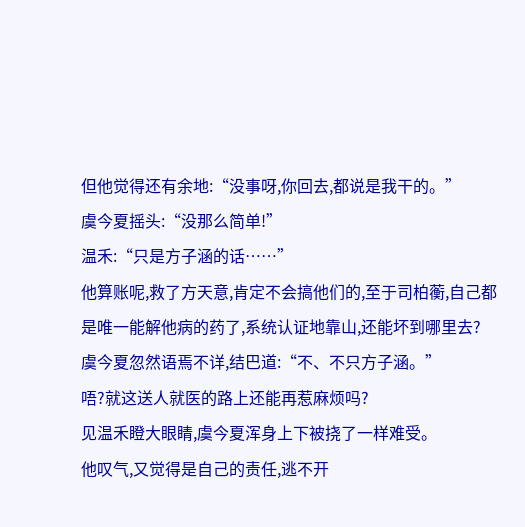但他觉得还有余地:“没事呀,你回去,都说是我干的。”
虞今夏摇头:“没那么简单!”
温禾:“只是方子涵的话……”
他算账呢,救了方天意,肯定不会搞他们的,至于司柏蘅,自己都是唯一能解他病的药了,系统认证地靠山,还能坏到哪里去?
虞今夏忽然语焉不详,结巴道:“不、不只方子涵。”
唔?就这送人就医的路上还能再惹麻烦吗?
见温禾瞪大眼睛,虞今夏浑身上下被挠了一样难受。
他叹气,又觉得是自己的责任,逃不开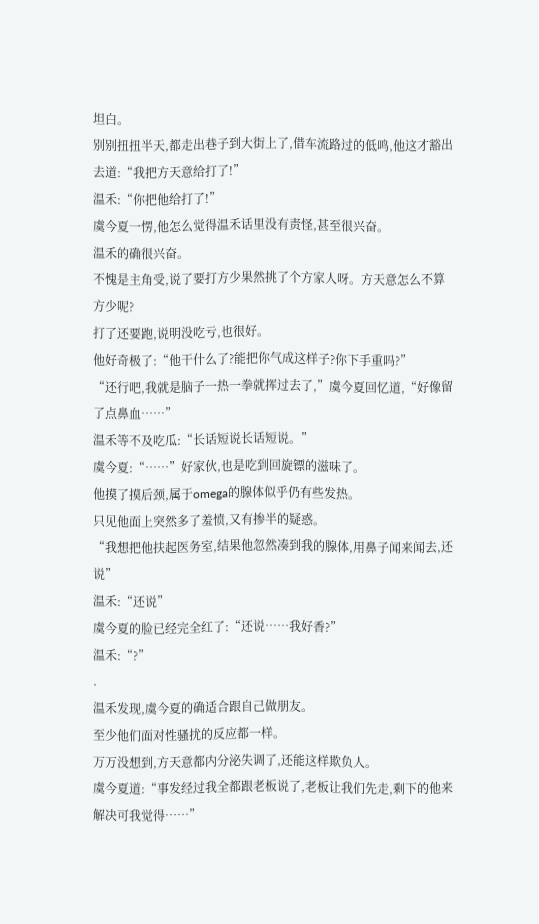坦白。
别别扭扭半天,都走出巷子到大街上了,借车流路过的低鸣,他这才豁出去道:“我把方天意给打了!”
温禾:“你把他给打了!”
虞今夏一愣,他怎么觉得温禾话里没有责怪,甚至很兴奋。
温禾的确很兴奋。
不愧是主角受,说了要打方少果然挑了个方家人呀。方天意怎么不算方少呢?
打了还要跑,说明没吃亏,也很好。
他好奇极了:“他干什么了?能把你气成这样子?你下手重吗?”
“还行吧,我就是脑子一热一拳就挥过去了,”虞今夏回忆道,“好像留了点鼻血……”
温禾等不及吃瓜:“长话短说长话短说。”
虞今夏:“……”好家伙,也是吃到回旋镖的滋味了。
他摸了摸后颈,属于omega的腺体似乎仍有些发热。
只见他面上突然多了羞愤,又有掺半的疑惑。
“我想把他扶起医务室,结果他忽然凑到我的腺体,用鼻子闻来闻去,还说”
温禾:“还说”
虞今夏的脸已经完全红了:“还说……我好香?”
温禾:“?”
.
温禾发现,虞今夏的确适合跟自己做朋友。
至少他们面对性骚扰的反应都一样。
万万没想到,方天意都内分泌失调了,还能这样欺负人。
虞今夏道:“事发经过我全都跟老板说了,老板让我们先走,剩下的他来解决可我觉得……”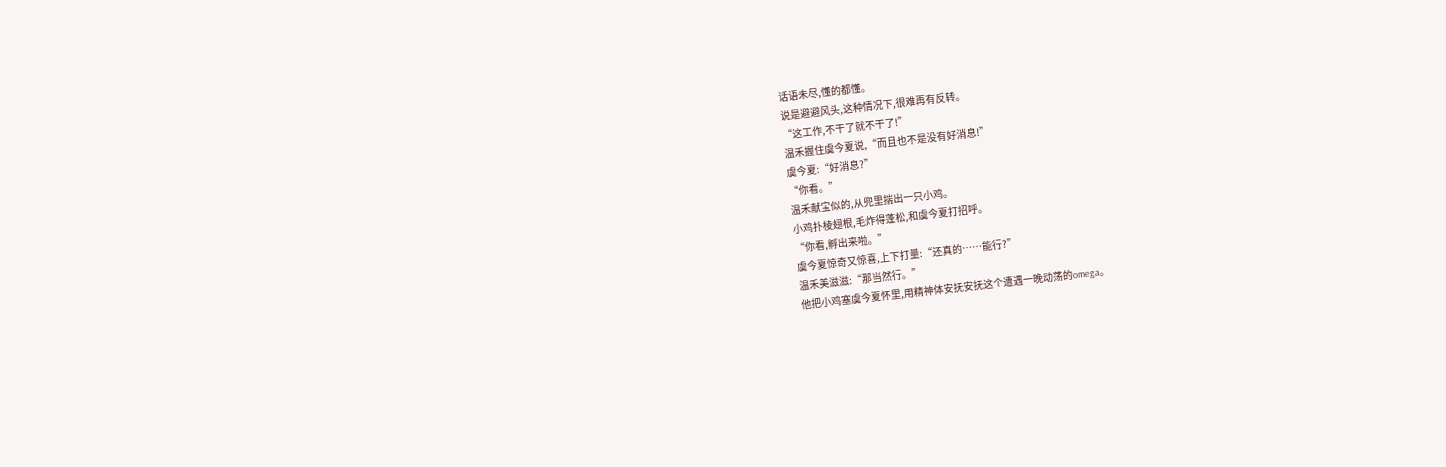话语未尽,懂的都懂。
说是避避风头,这种情况下,很难再有反转。
“这工作,不干了就不干了!”
温禾握住虞今夏说,“而且也不是没有好消息!”
虞今夏:“好消息?”
“你看。”
温禾献宝似的,从兜里揣出一只小鸡。
小鸡扑棱翅根,毛炸得蓬松,和虞今夏打招呼。
“你看,孵出来啦。”
虞今夏惊奇又惊喜,上下打量:“还真的……能行?”
温禾美滋滋:“那当然行。”
他把小鸡塞虞今夏怀里,用精神体安抚安抚这个遭遇一晚动荡的omega。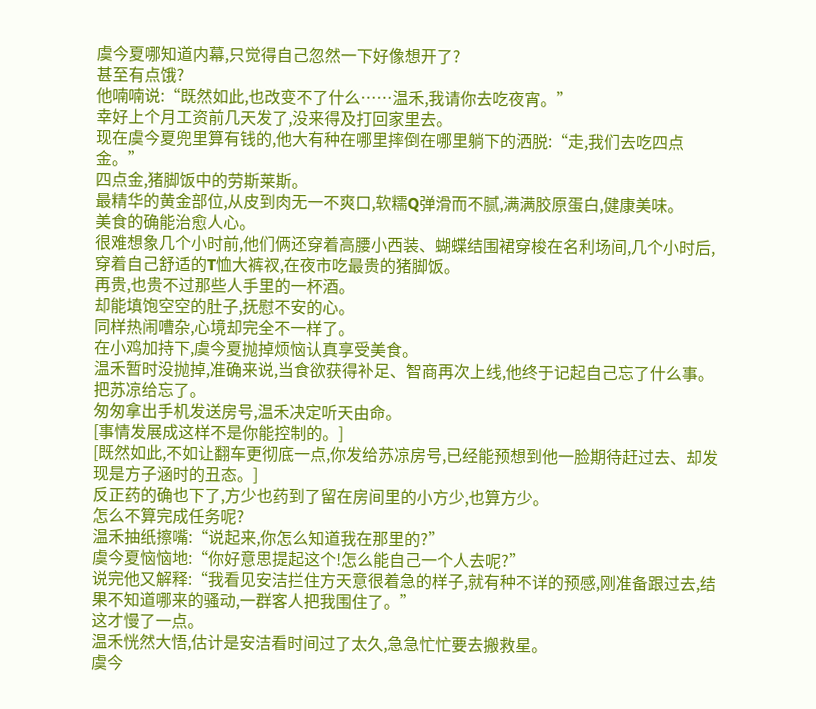虞今夏哪知道内幕,只觉得自己忽然一下好像想开了?
甚至有点饿?
他喃喃说:“既然如此,也改变不了什么……温禾,我请你去吃夜宵。”
幸好上个月工资前几天发了,没来得及打回家里去。
现在虞今夏兜里算有钱的,他大有种在哪里摔倒在哪里躺下的洒脱:“走,我们去吃四点金。”
四点金,猪脚饭中的劳斯莱斯。
最精华的黄金部位,从皮到肉无一不爽口,软糯Q弹滑而不腻,满满胶原蛋白,健康美味。
美食的确能治愈人心。
很难想象几个小时前,他们俩还穿着高腰小西装、蝴蝶结围裙穿梭在名利场间,几个小时后,穿着自己舒适的T恤大裤衩,在夜市吃最贵的猪脚饭。
再贵,也贵不过那些人手里的一杯酒。
却能填饱空空的肚子,抚慰不安的心。
同样热闹嘈杂,心境却完全不一样了。
在小鸡加持下,虞今夏抛掉烦恼认真享受美食。
温禾暂时没抛掉,准确来说,当食欲获得补足、智商再次上线,他终于记起自己忘了什么事。
把苏凉给忘了。
匆匆拿出手机发送房号,温禾决定听天由命。
[事情发展成这样不是你能控制的。]
[既然如此,不如让翻车更彻底一点,你发给苏凉房号,已经能预想到他一脸期待赶过去、却发现是方子涵时的丑态。]
反正药的确也下了,方少也药到了留在房间里的小方少,也算方少。
怎么不算完成任务呢?
温禾抽纸擦嘴:“说起来,你怎么知道我在那里的?”
虞今夏恼恼地:“你好意思提起这个!怎么能自己一个人去呢?”
说完他又解释:“我看见安洁拦住方天意很着急的样子,就有种不详的预感,刚准备跟过去,结果不知道哪来的骚动,一群客人把我围住了。”
这才慢了一点。
温禾恍然大悟,估计是安洁看时间过了太久,急急忙忙要去搬救星。
虞今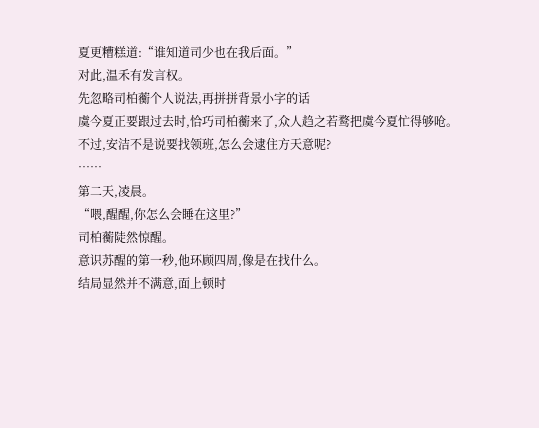夏更糟糕道:“谁知道司少也在我后面。”
对此,温禾有发言权。
先忽略司柏蘅个人说法,再拼拼背景小字的话
虞今夏正要跟过去时,恰巧司柏蘅来了,众人趋之若鹜把虞今夏忙得够呛。
不过,安洁不是说要找领班,怎么会逮住方天意呢?
……
第二天,凌晨。
“喂,醒醒,你怎么会睡在这里?”
司柏蘅陡然惊醒。
意识苏醒的第一秒,他环顾四周,像是在找什么。
结局显然并不满意,面上顿时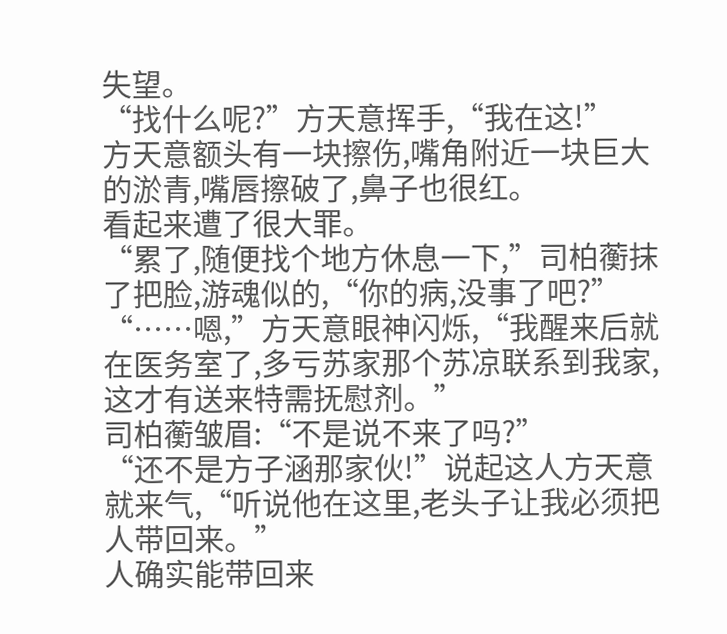失望。
“找什么呢?”方天意挥手,“我在这!”
方天意额头有一块擦伤,嘴角附近一块巨大的淤青,嘴唇擦破了,鼻子也很红。
看起来遭了很大罪。
“累了,随便找个地方休息一下,”司柏蘅抹了把脸,游魂似的,“你的病,没事了吧?”
“……嗯,”方天意眼神闪烁,“我醒来后就在医务室了,多亏苏家那个苏凉联系到我家,这才有送来特需抚慰剂。”
司柏蘅皱眉:“不是说不来了吗?”
“还不是方子涵那家伙!”说起这人方天意就来气,“听说他在这里,老头子让我必须把人带回来。”
人确实能带回来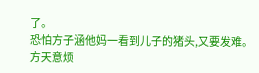了。
恐怕方子涵他妈一看到儿子的猪头,又要发难。
方天意烦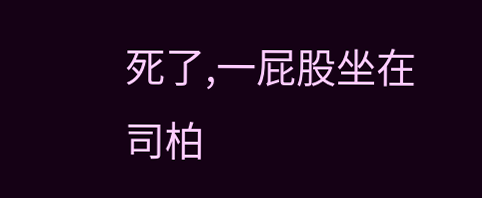死了,一屁股坐在司柏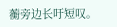蘅旁边长吁短叹。